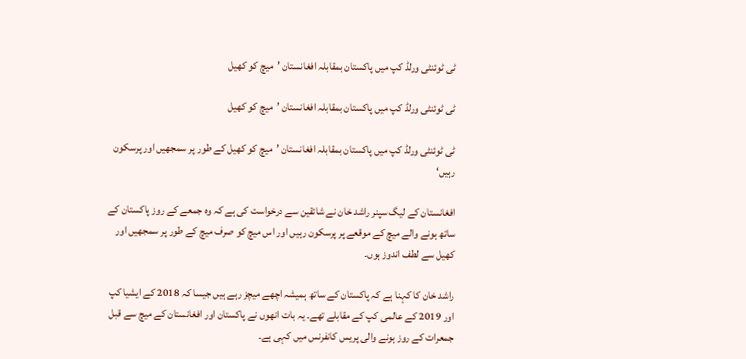ٹی ٹوئنٹی ورلڈ کپ میں پاکستان بمقابلہ افغانستان ’میچ کو کھیل

ٹی ٹوئنٹی ورلڈ کپ میں پاکستان بمقابلہ افغانستان ’میچ کو کھیل

ٹی ٹوئنٹی ورلڈ کپ میں پاکستان بمقابلہ افغانستان ’میچ کو کھیل کے طور پر سمجھیں اور پرسکون رہیں‘

افغانستان کے لیگ سپنر راشد خان نے شائقین سے درخواست کی ہے کہ وہ جمعے کے روز پاکستان کے ساتھ ہونے والے میچ کے موقعے پر پرسکون رہیں اور اس میچ کو صرف میچ کے طور پر سمجھیں اور کھیل سے لطف اندوز ہوں۔

راشد خان کا کہنا ہے کہ پاکستان کے ساتھ ہمیشہ اچھے میچز رہے ہیں جیسا کہ 2018 کے ایشیا کپ اور 2019 کے عالمی کپ کے مقابلے تھے۔ یہ بات انھوں نے پاکستان اور افغانستان کے میچ سے قبل جمعرات کے روز ہونے والی پریس کانفرنس میں کہی ہے۔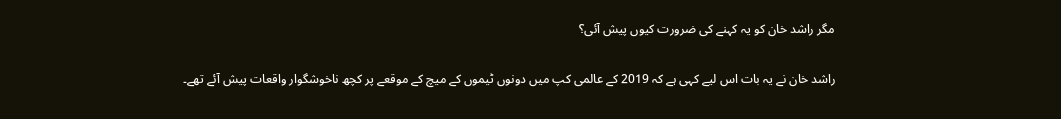مگر راشد خان کو یہ کہنے کی ضرورت کیوں پیش آئی؟

راشد خان نے یہ بات اس لیے کہی ہے کہ 2019 کے عالمی کپ میں دونوں ٹیموں کے میچ کے موقعے پر کچھ ناخوشگوار واقعات پیش آئے تھے۔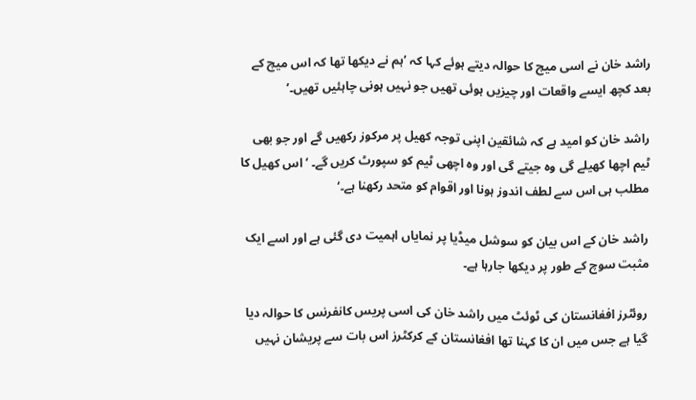راشد خان نے اسی میچ کا حوالہ دیتے ہوئے کہا کہ ʹہم نے دیکھا تھا کہ اس میچ کے بعد کچھ ایسے واقعات اور چیزیں ہوئی تھیں جو نہیں ہونی چاہئیں تھیں۔ʹ

راشد خان کو امید ہے کہ شائقین اپنی توجہ کھیل پر مرکوز رکھیں گے اور جو بھی ٹیم اچھا کھیلے گی وہ جیتے گی اور وہ اچھی ٹیم کو سپورٹ کریں گے۔ ‘اس کھیل کا مطلب ہی اس سے لطف اندوز ہونا اور اقوام کو متحد رکھنا ہے۔‘

راشد خان کے اس بیان کو سوشل میڈیا پر نمایاں اہمیت دی گئی ہے اور اسے ایک مثبت سوچ کے طور پر دیکھا جارہا ہے۔

روئٹرز افغانستان کی ٹوئٹ میں راشد خان کی اسی پریس کانفرنس کا حوالہ دیا گیا ہے جس میں ان کا کہنا تھا افغانستان کے کرکٹرز اس بات سے پریشان نہیں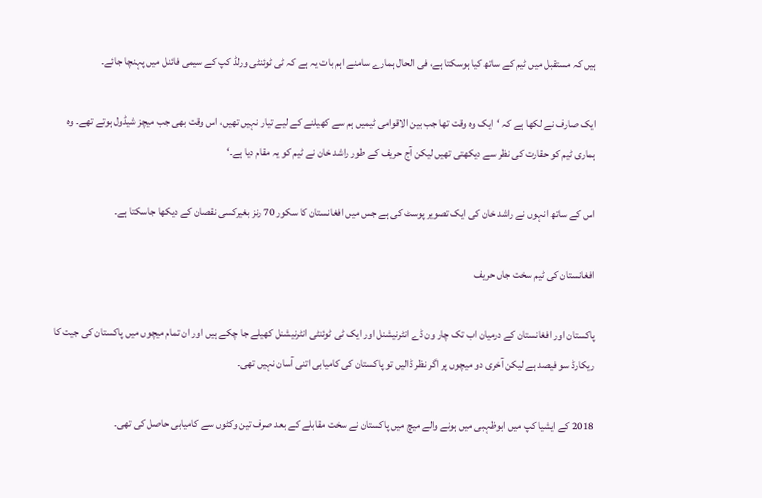ہیں کہ مستقبل میں ٹیم کے ساتھ کیا ہوسکتا ہے، فی الحال ہمارے سامنے اہم بات یہ ہے کہ ٹی ٹوئنٹی ورلڈ کپ کے سیمی فائنل میں پہنچا جائے۔

ایک صارف نے لکھا ہے کہ ‘ایک وہ وقت تھا جب بین الاقوامی ٹیمیں ہم سے کھیلنے کے لیے تیار نہیں تھیں، اس وقت بھی جب میچز شیڈول ہوتے تھے۔ وہ ہماری ٹیم کو حقارت کی نظر سے دیکھتی تھیں لیکن آج حریف کے طور راشد خان نے ٹیم کو یہ مقام دیا ہے۔‘

اس کے ساتھ انہوں نے راشد خان کی ایک تصویر پوسٹ کی ہے جس میں افغانستان کا سکور 70 رنز بغیرکسی نقصان کے دیکھا جاسکتا ہے۔

افغانستان کی ٹیم سخت جاں حریف

پاکستان اور افغانستان کے درمیان اب تک چار ون ڈے انٹرنیشنل اور ایک ٹی ٹوئنٹی انٹرنیشنل کھیلے جا چکے ہیں اور ان تمام میچوں میں پاکستان کی جیت کا ریکارڈ سو فیصد ہے لیکن آخری دو میچوں پر اگر نظر ڈالیں تو پاکستان کی کامیابی اتنی آسان نہیں تھی۔

2018 کے ایشیا کپ میں ابوظہبی میں ہونے والے میچ میں پاکستان نے سخت مقابلے کے بعد صرف تین وکٹوں سے کامیابی حاصل کی تھی۔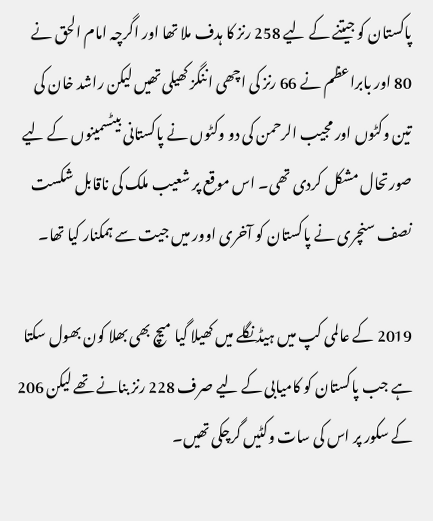پاکستان کو جیتنے کے لیے 258 رنز کا ہدف ملا تھا اور اگرچہ امام الحق نے 80 اور بابراعظم نے 66 رنز کی اچھی اننگز کھیلی تھیں لیکن راشد خان کی تین وکٹوں اور مجیب الرحمن کی دو وکٹوں نے پاکستانی بیٹسمینوں کے لیے صورتحال مشکل کردی تھی۔ اس موقع پر شعیب ملک کی ناقابل شکست نصف سنچری نے پاکستان کو آخری اوور میں جیت سے ہمکنار کیا تھا۔

2019 کے عالمی کپ میں ہیڈنگلے میں کھیلا گیا میچ بھی بھلا کون بھول سکتا ہے جب پاکستان کو کامیابی کے لیے صرف 228 رنز بنانے تھے لیکن 206 کے سکور پر اس کی سات وکٹیں گرچکی تھیں۔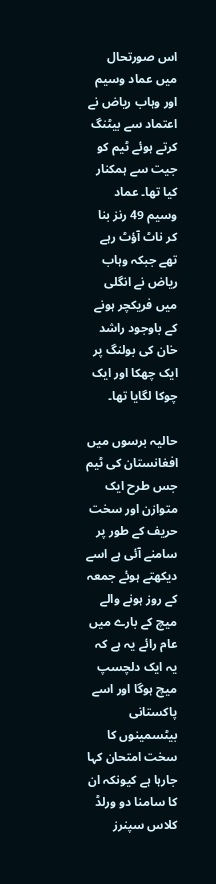اس صورتحال میں عماد وسیم اور وہاب ریاض نے اعتماد سے بیٹنگ کرتے ہوئے ٹیم کو جیت سے ہمکنار کیا تھا۔ عماد وسیم 49 رنز بنا کر ناٹ آؤٹ رہے تھے جبکہ وہاب ریاض نے انگلی میں فریکچر ہونے کے باوجود راشد خان کی بولنگ پر ایک چھکا اور ایک چوکا لگایا تھا۔

حالیہ برسوں میں افغانستان کی ٹیم جس طرح ایک متوازن اور سخت حریف کے طور پر سامنے آئی ہے اسے دیکھتے ہوئے جمعہ کے روز ہونے والے میچ کے بارے میں عام رائے یہ ہے کہ یہ ایک دلچسپ میچ ہوگا اور اسے پاکستانی بیٹسمینوں کا سخت امتحان کہا جارہا ہے کیونکہ ان کا سامنا دو ورلڈ کلاس سپنرز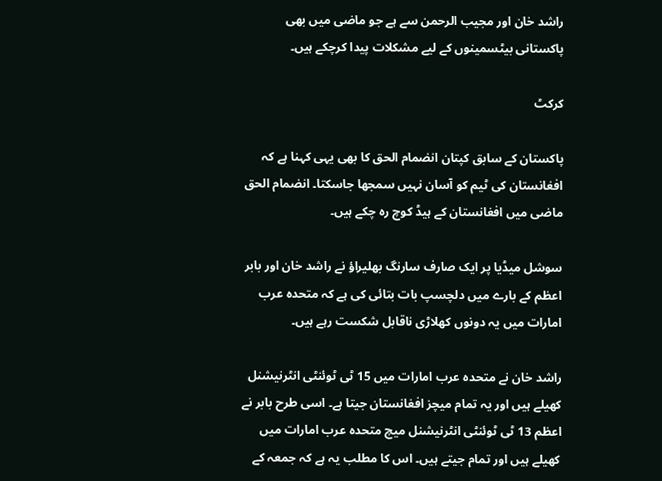راشد خان اور مجیب الرحمن سے ہے جو ماضی میں بھی پاکستانی بیٹسمینوں کے لیے مشکلات پیدا کرچکے ہیں۔

کرکٹ

پاکستان کے سابق کپتان انضمام الحق کا بھی یہی کہنا ہے کہ افغانستان کی ٹیم کو آسان نہیں سمجھا جاسکتا۔ انضمام الحق ماضی میں افغانستان کے ہیڈ کوچ رہ چکے ہیں۔

سوشل میڈیا پر ایک صارف سارنگ بھلیراؤ نے راشد خان اور بابر اعظم کے بارے میں دلچسپ بات بتائی کی ہے کہ متحدہ عرب امارات میں یہ دونوں کھلاڑی ناقابل شکست رہے ہیں۔

راشد خان نے متحدہ عرب امارات میں 15 ٹی ٹوئنٹی انٹرنیشنل کھیلے ہیں اور یہ تمام میچز افغانستان جیتا ہے۔ اسی طرح بابر نے اعظم 13 ٹی ٹوئنٹی انٹرنیشنل میچ متحدہ عرب امارات میں کھیلے ہیں اور تمام جیتے ہیں۔ اس کا مطلب یہ ہے کہ جمعہ کے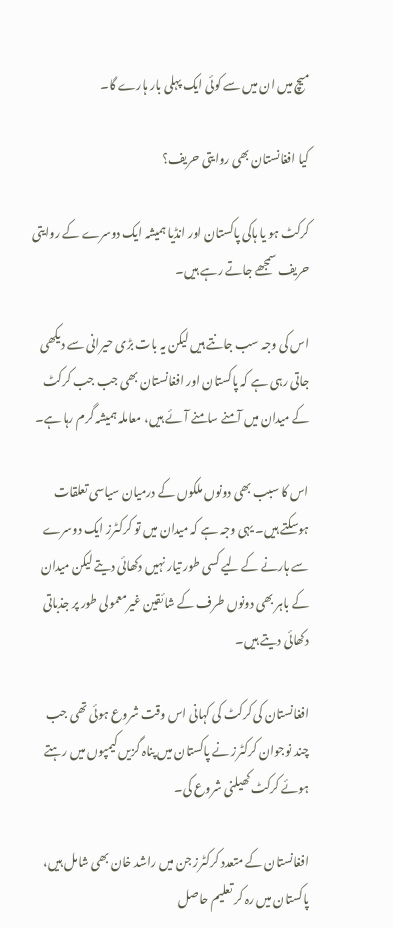میچ میں ان میں سے کوئی ایک پہلی بار ہارے گا۔

کیا افغانستان بھی روایتی حریف؟

کرکٹ ہو یا ہاکی پاکستان اور انڈیا ہمیشہ ایک دوسرے کے روایتی حریف سمجھے جاتے رہے ہیں۔

اس کی وجہ سب جانتے ہیں لیکن یہ بات بڑی حیرانی سے دیکھی جاتی رہی ہے کہ پاکستان اور افغانستان بھی جب جب کرکٹ کے میدان میں آمنے سامنے آئے ہیں، معاملہ ہمیشہ گرم رہا ہے۔

اس کا سبب بھی دونوں ملکوں کے درمیان سیاسی تعلقات ہوسکتے ہیں۔ یہی وجہ ہے کہ میدان میں تو کرکٹرز ایک دوسرے سے ہارنے کے لیے کسی طور تیار نہیں دکھائی دیتے لیکن میدان کے باہر بھی دونوں طرف کے شائقین غیرمعمولی طور پر جذباتی دکھائی دیتے ہیں۔

افغانستان کی کرکٹ کی کہانی اس وقت شروع ہوئی تھی جب چند نوجوان کرکٹرز نے پاکستان میں پناہ گزیں کیمپوں میں رہتے ہوئے کرکٹ کھیلنی شروع کی۔

افغانستان کے متعدد کرکٹرز جن میں راشد خان بھی شامل ہیں، پاکستان میں رہ کر تعلیم حاصل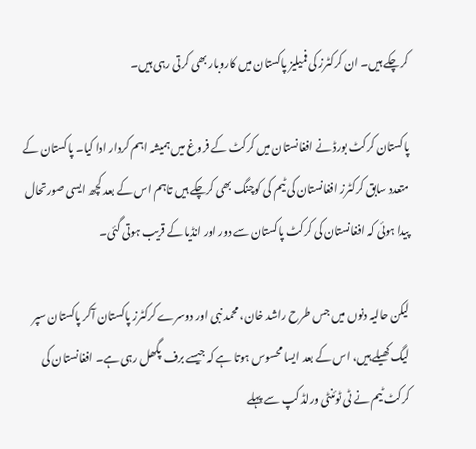کرچکے ہیں۔ ان کرکٹرز کی فمیلیز پاکستان میں کاروبار بھی کرتی رہی ہیں۔

پاکستان کرکٹ بورڈ نے افغانستان میں کرکٹ کے فروغ میں ہمیشہ اہم کردار ادا کیا۔ پاکستان کے متعدد سابق کرکٹرز افغانستان کی ٹیم کی کوچنگ بھی کرچکے ہیں تاہم اس کے بعد کچھ ایسی صورتحال پیدا ہوئی کہ افغانستان کی کرکٹ پاکستان سے دور اور انڈیا کے قریب ہوتی گئی۔

لیکن حالیہ دنوں میں جس طرح راشد خان، محمد نبی اور دوسرے کرکٹرز پاکستان آکر پاکستان سپر لیگ کھیلے ہیں، اس کے بعد ایسا محسوس ہوتا ہے کہ جیسے برف پگھل رہی ہے۔ افغانستان کی کرکٹ ٹیم نے ٹی ٹوئنٹی ورلڈ کپ سے پہلے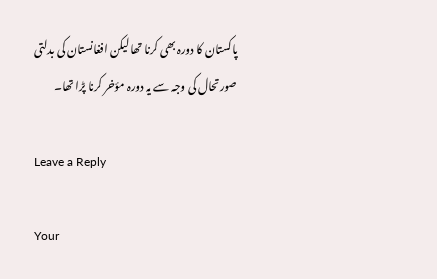پاکستان کا دورہ بھی کرنا تھا لیکن افغانستان کی بدلتی صورتحال کی وجہ سے یہ دورہ مؤخر کرنا پڑا تھا۔

Leave a Reply

Your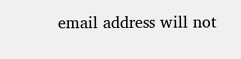email address will not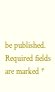be published. Required fields are marked *